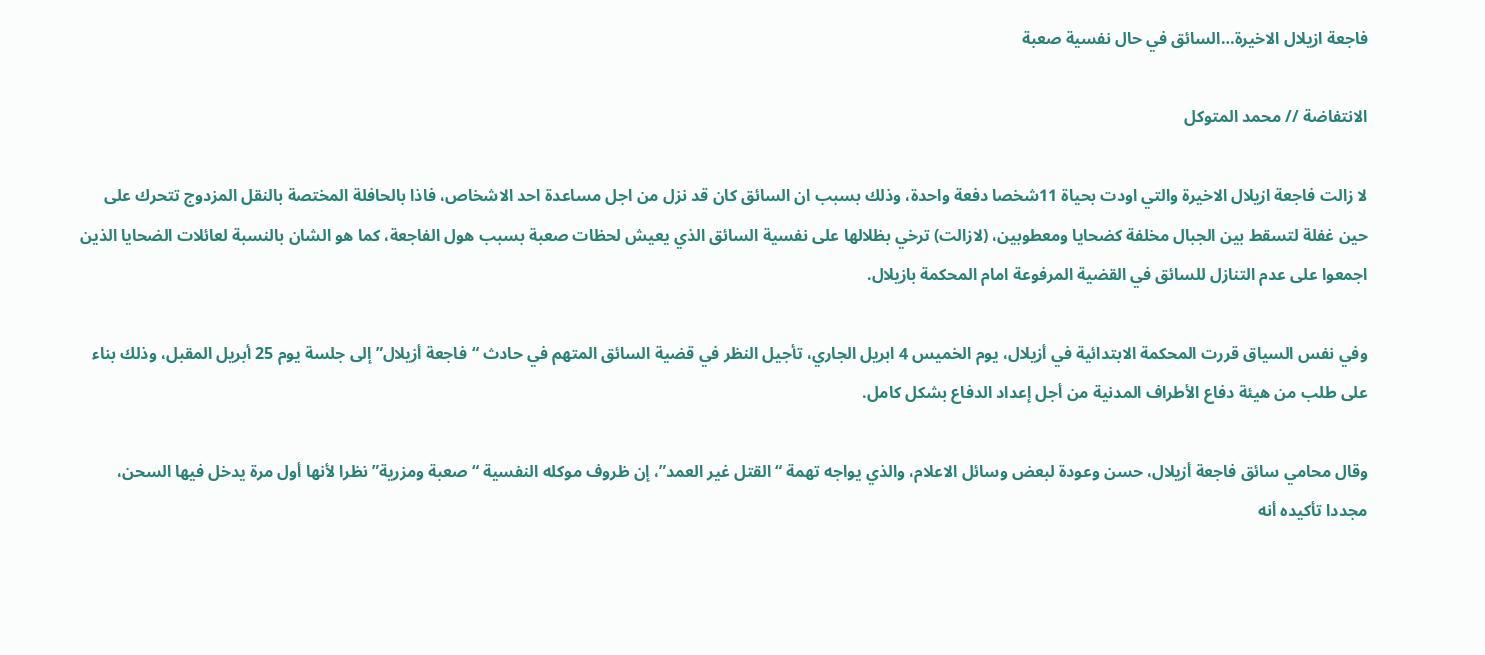فاجعة ازيلال الاخيرة…السائق في حال نفسية صعبة

الانتفاضة // محمد المتوكل

لا زالت فاجعة ازيلال الاخيرة والتي اودت بحياة 11شخصا دفعة واحدة، وذلك بسبب ان السائق كان قد نزل من اجل مساعدة احد الاشخاص، فاذا بالحافلة المختصة بالنقل المزدوج تتحرك على حين غفلة لتسقط بين الجبال مخلفة كضحايا ومعطوبين، (لازالت) ترخي بظلالها على نفسية السائق الذي يعيش لحظات صعبة بسبب هول الفاجعة، كما هو الشان بالنسبة لعائلات الضحايا الذين اجمعوا على عدم التنازل للسائق في القضية المرفوعة امام المحكمة بازيلال.

وفي نفس السياق قررت المحكمة الابتدائية في أزيلال، يوم الخميس 4 ابريل الجاري، تأجيل النظر في قضية السائق المتهم في حادث “فاجعة أزيلال” إلى جلسة يوم 25 أبريل المقبل، وذلك بناء على طلب من هيئة دفاع الأطراف المدنية من أجل إعداد الدفاع بشكل كامل.

وقال محامي سائق فاجعة أزيلال، حسن وعودة لبعض وسائل الاعلام، والذي يواجه تهمة “القتل غير العمد”، إن ظروف موكله النفسية “صعبة ومزرية” نظرا لأنها أول مرة يدخل فيها السحن، مجددا تأكيده أنه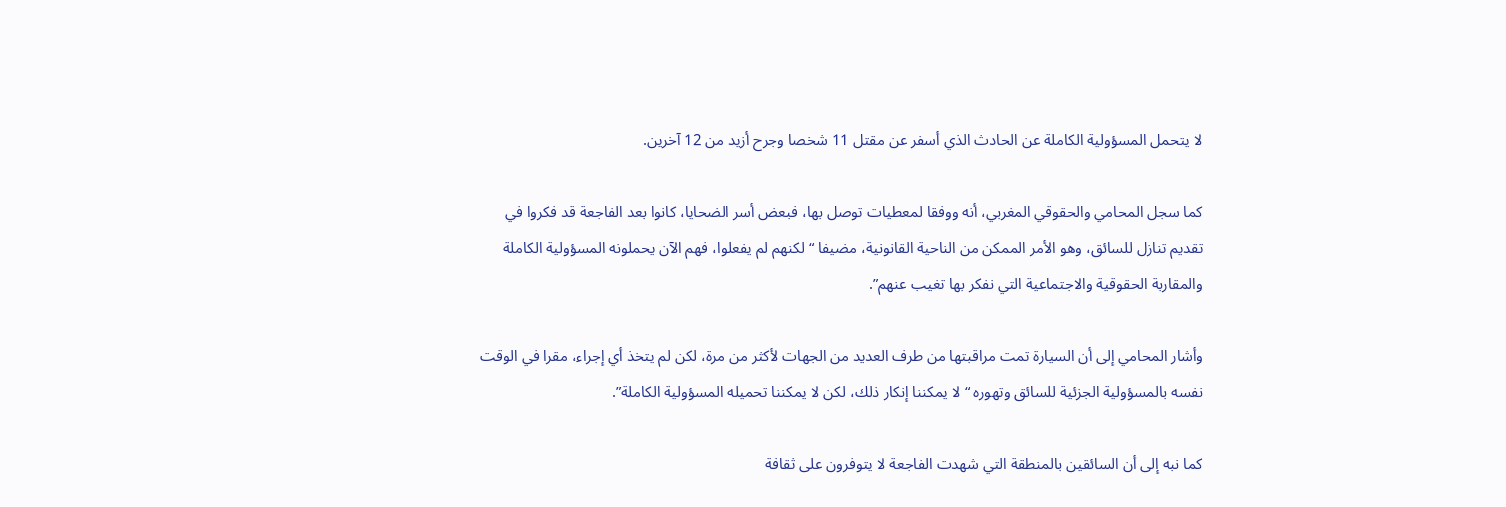لا يتحمل المسؤولية الكاملة عن الحادث الذي أسفر عن مقتل 11 شخصا وجرح أزيد من 12 آخرين.

كما سجل المحامي والحقوقي المغربي، أنه ووفقا لمعطيات توصل بها، فبعض أسر الضحايا، كانوا بعد الفاجعة قد فكروا في تقديم تنازل للسائق، وهو الأمر الممكن من الناحية القانونية، مضيفا “لكنهم لم يفعلوا، فهم الآن يحملونه المسؤولية الكاملة والمقاربة الحقوقية والاجتماعية التي نفكر بها تغيب عنهم”.

وأشار المحامي إلى أن السيارة تمت مراقبتها من طرف العديد من الجهات لأكثر من مرة، لكن لم يتخذ أي إجراء، مقرا في الوقت نفسه بالمسؤولية الجزئية للسائق وتهوره “لا يمكننا إنكار ذلك، لكن لا يمكننا تحميله المسؤولية الكاملة”.

كما نبه إلى أن السائقين بالمنطقة التي شهدت الفاجعة لا يتوفرون على ثقافة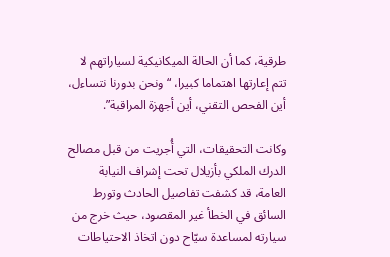طرقية، كما أن الحالة الميكانيكية لسياراتهم لا تتم إعارتها اهتماما كبيرا، “ونحن بدورنا نتساءل، أين الفحص التقني، أين أجهزة المراقبة”.

وكانت التحقيقات، التي أُجريت من قبل مصالح الدرك الملكي بأزيلال تحت إشراف النيابة العامة، قد كشفت تفاصيل الحادث وتورط السائق في الخطأ غير المقصود، حيث خرج من سيارته لمساعدة سيّاح دون اتخاذ الاحتياطات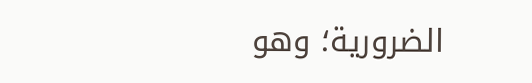الضرورية؛ وهو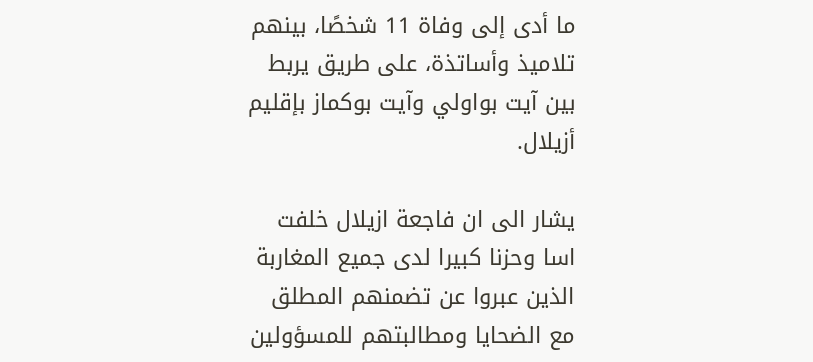ما أدى إلى وفاة 11 شخصًا، بينهم تلاميذ وأساتذة، على طريق يربط بين آيت بواولي وآيت بوكماز بإقليم أزيلال.

يشار الى ان فاجعة ازيلال خلفت اسا وحزنا كبيرا لدى جميع المغاربة الذين عبروا عن تضمنهم المطلق مع الضحايا ومطالبتهم للمسؤولين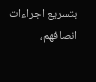بتسريع اجراءات انصافهم،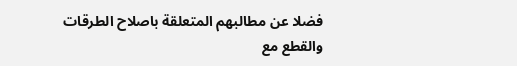فضلا عن مطالبهم المتعلقة باصلاح الطرقات والقطع مع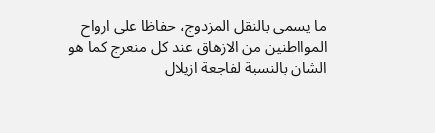ما يسمى بالنقل المزدوج، حفاظا على ارواح الموااطنين من الازهاق عند كل منعرج كما هو الشان بالنسبة لفاجعة ازيلال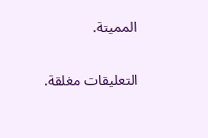المميتة.

التعليقات مغلقة.